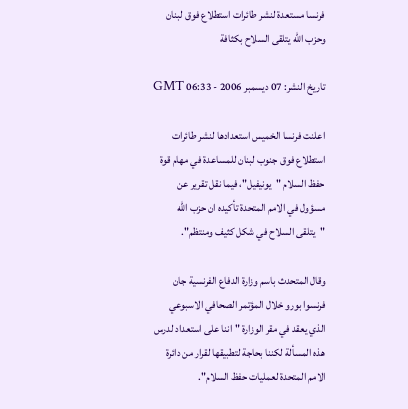فرنسا مستعدة لنشر طائرات استطلاع فوق لبنان وحزب الله يتلقى السلاح بكثافة

تاريخ النشر: 07 ديسمبر 2006 - 06:33 GMT

اعلنت فرنسا الخميس استعدادها لنشر طائرات استطلاع فوق جنوب لبنان للمساعدة في مهام قوة حفظ السلام "يونيفيل"، فيما نقل تقرير عن مسؤول في الامم المتحدة تأكيده ان حزب الله "يتلقى السلاح في شكل كثيف ومنتظم".

وقال المتحدث باسم وزارة الدفاع الفرنسية جان فرنسوا بورو خلال المؤتمر الصحافي الاسبوعي الذي يعقد في مقر الوزارة "اننا على استعداد لدرس هذه المسألة لكننا بحاجة لتطبيقها لقرار من دائرة الامم المتحدة لعمليات حفظ السلام".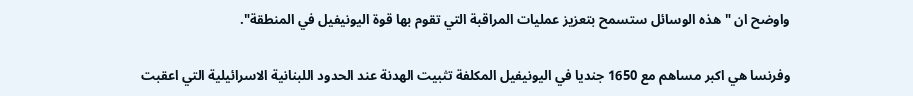واوضح ان "هذه الوسائل ستسمح بتعزيز عمليات المراقبة التي تقوم بها قوة اليونيفيل في المنطقة".

وفرنسا هي اكبر مساهم مع 1650 جنديا في اليونيفيل المكلفة تثبيت الهدنة عند الحدود اللبنانية الاسرائيلية التي اعقبت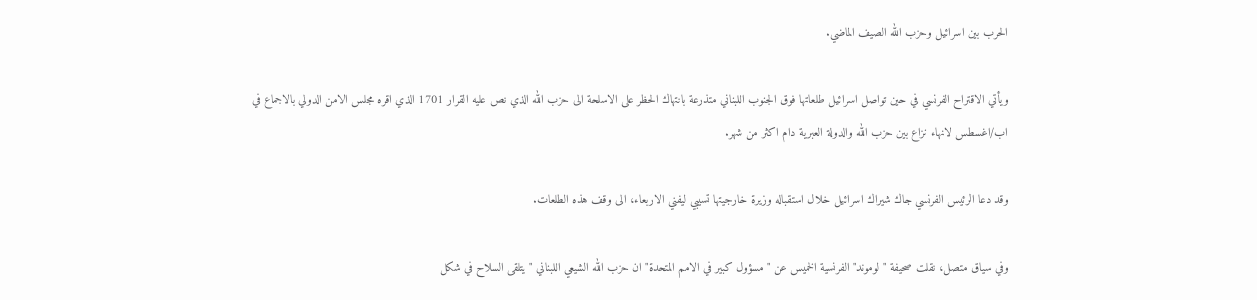الحرب بين اسرائيل وحزب الله الصيف الماضي.

ويأتي الاقتراح الفرنسي في حين تواصل اسرائيل طلعاتها فوق الجنوب اللبناني متذرعة بانتهاك الحظر على الاسلحة الى حزب الله الذي نص عليه القرار 1701 الذي اقره مجلس الامن الدولي بالاجماع في اب/اغسطس لانهاء نزاع بين حزب الله والدولة العبرية دام اكثر من شهر.

وقد دعا الرئيس الفرنسي جاك شيراك اسرائيل خلال استقباله وزيرة خارجيتها تسيبي ليفني الاربعاء، الى وقف هذه الطلعات.

وفي سياق متصل، نقلت صحيفة "لوموند" الفرنسية الخميس عن "مسؤول كبير في الامم المتحدة" ان حزب الله الشيعي اللبناني "يتلقى السلاح في شكل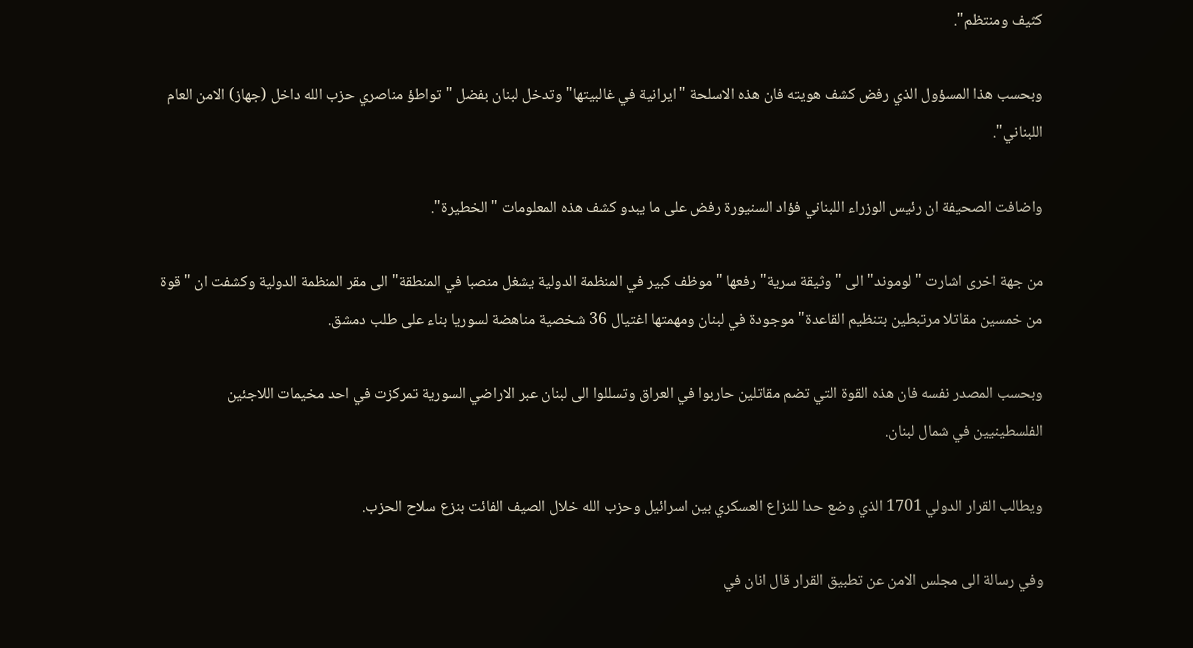كثيف ومنتظم".

وبحسب هذا المسؤول الذي رفض كشف هويته فان هذه الاسلحة "ايرانية في غالبيتها" وتدخل لبنان بفضل "تواطؤ مناصري حزب الله داخل (جهاز) الامن العام اللبناني".

واضافت الصحيفة ان رئيس الوزراء اللبناني فؤاد السنيورة رفض على ما يبدو كشف هذه المعلومات "الخطيرة".

من جهة اخرى اشارت "لوموند" الى "وثيقة سرية" رفعها "موظف كبير في المنظمة الدولية يشغل منصبا في المنطقة" الى مقر المنظمة الدولية وكشفت ان "قوة من خمسين مقاتلا مرتبطين بتنظيم القاعدة" موجودة في لبنان ومهمتها اغتيال 36 شخصية مناهضة لسوريا بناء على طلب دمشق.

وبحسب المصدر نفسه فان هذه القوة التي تضم مقاتلين حاربوا في العراق وتسللوا الى لبنان عبر الاراضي السورية تمركزت في احد مخيمات اللاجئين الفلسطينيين في شمال لبنان.

ويطالب القرار الدولي 1701 الذي وضع حدا للنزاع العسكري بين اسرائيل وحزب الله خلال الصيف الفائت بنزع سلاح الحزب.

وفي رسالة الى مجلس الامن عن تطبيق القرار قال انان في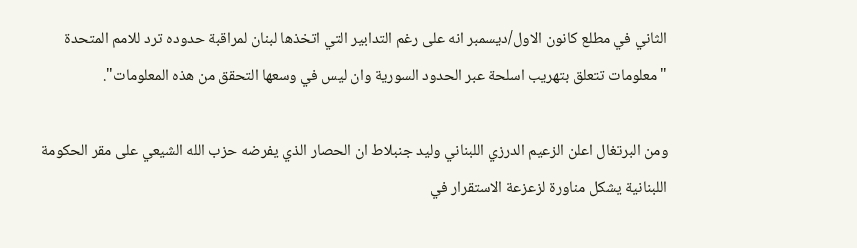الثاني في مطلع كانون الاول/ديسمبر انه على رغم التدابير التي اتخذها لبنان لمراقبة حدوده ترد للامم المتحدة "معلومات تتعلق بتهريب اسلحة عبر الحدود السورية وان ليس في وسعها التحقق من هذه المعلومات".

ومن البرتغال اعلن الزعيم الدرزي اللبناني وليد جنبلاط ان الحصار الذي يفرضه حزب الله الشيعي على مقر الحكومة اللبنانية يشكل مناورة لزعزعة الاستقرار في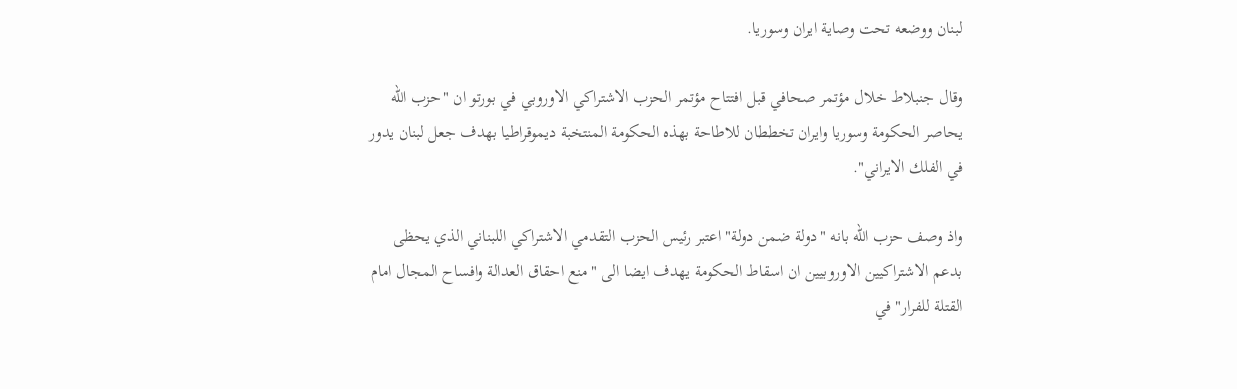لبنان ووضعه تحت وصاية ايران وسوريا.

وقال جنبلاط خلال مؤتمر صحافي قبل افتتاح مؤتمر الحزب الاشتراكي الاوروبي في بورتو ان "حزب الله يحاصر الحكومة وسوريا وايران تخططان للاطاحة بهذه الحكومة المنتخبة ديموقراطيا بهدف جعل لبنان يدور في الفلك الايراني".

واذ وصف حزب الله بانه "دولة ضمن دولة" اعتبر رئيس الحزب التقدمي الاشتراكي اللبناني الذي يحظى بدعم الاشتراكيين الاوروبيين ان اسقاط الحكومة يهدف ايضا الى "منع احقاق العدالة وافساح المجال امام القتلة للفرار" في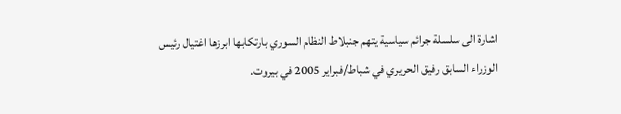اشارة الى سلسلة جرائم سياسية يتهم جنبلاط النظام السوري بارتكابها ابرزها اغتيال رئيس الوزراء السابق رفيق الحريري في شباط/فبراير 2005 في بيروت.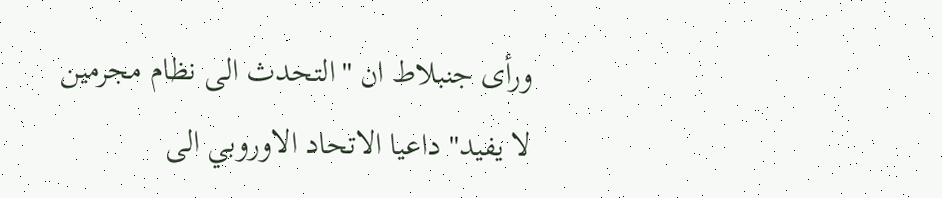ورأى جنبلاط ان "التحدث الى نظام مجرمين لا يفيد" داعيا الاتحاد الاوروبي الى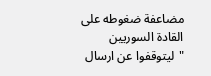مضاعفة ضغوطه على القادة السوريين "ليتوقفوا عن ارسال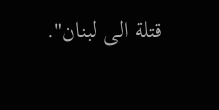قتلة الى لبنان".